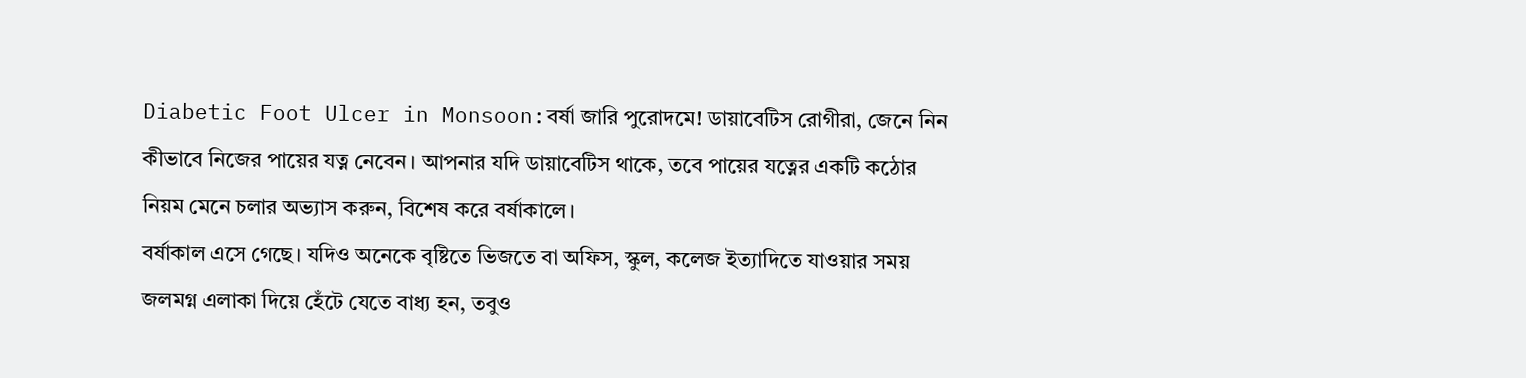Diabetic Foot Ulcer in Monsoon:বর্ষা জারি পুরোদমে! ডায়াবেটিস রোগীরা, জেনে নিন কীভাবে নিজের পায়ের যত্ন নেবেন। আপনার যদি ডায়াবেটিস থাকে, তবে পায়ের যত্নের একটি কঠোর নিয়ম মেনে চলার অভ্যাস করুন, বিশেষ করে বর্ষাকালে।
বর্ষাকাল এসে গেছে। যদিও অনেকে বৃষ্টিতে ভিজতে বা অফিস, স্কুল, কলেজ ইত্যাদিতে যাওয়ার সময় জলমগ্ন এলাকা দিয়ে হেঁটে যেতে বাধ্য হন, তবুও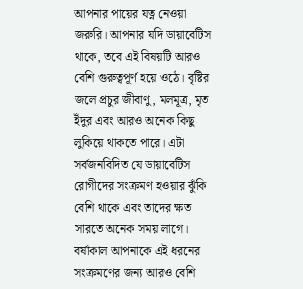আপনার পায়ের যত্ন নেওয়া জরুরি। আপনার যদি ডায়াবেটিস থাকে, তবে এই বিষয়টি আরও বেশি গুরুত্বপূর্ণ হয়ে ওঠে। বৃষ্টির জলে প্রচুর জীবাণু, মলমূত্র, মৃত ইঁদুর এবং আরও অনেক কিছু লুকিয়ে থাকতে পারে। এটা সর্বজনবিদিত যে ডায়াবেটিস রোগীদের সংক্রমণ হওয়ার ঝুঁকি বেশি থাকে এবং তাদের ক্ষত সারতে অনেক সময় লাগে। বর্ষাকাল আপনাকে এই ধরনের সংক্রমণের জন্য আরও বেশি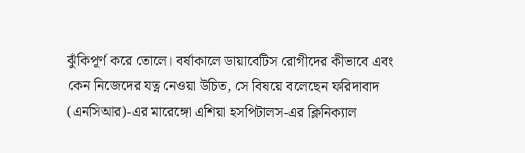ঝুঁকিপূর্ণ করে তোলে। বর্ষাকালে ডায়াবেটিস রোগীদের কীভাবে এবং কেন নিজেদের যত্ন নেওয়া উচিত, সে বিষয়ে বলেছেন ফরিদাবাদ (এনসিআর)-এর মারেঙ্গো এশিয়া হসপিটালস-এর ক্লিনিক্যাল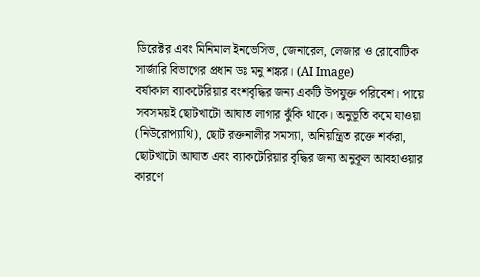ডিরেক্টর এবং মিনিমাল ইনভেসিভ, জেনারেল, লেজার ও রোবোটিক সার্জারি বিভাগের প্রধান ডঃ মনু শঙ্কর। (AI Image)
বর্ষাকাল ব্যাকটেরিয়ার বংশবৃদ্ধির জন্য একটি উপযুক্ত পরিবেশ। পায়ে সবসময়ই ছোটখাটো আঘাত লাগার ঝুঁকি থাকে। অনুভূতি কমে যাওয়া (নিউরোপ্যাথি), ছোট রক্তনালীর সমস্যা, অনিয়ন্ত্রিত রক্তে শর্করা, ছোটখাটো আঘাত এবং ব্যাকটেরিয়ার বৃদ্ধির জন্য অনুকূল আবহাওয়ার কারণে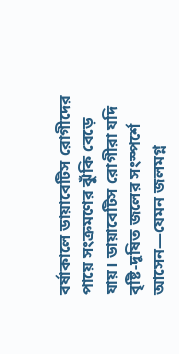বর্ষাকালে ডায়াবেটিস রোগীদের পায়ে সংক্রমণের ঝুঁকি বেড়ে যায়। ডায়াবেটিস রোগীরা যদি বৃষ্টি-দূষিত জলের সংস্পর্শে আসেন—যেমন জলমগ্ন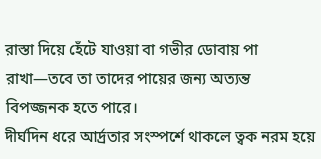রাস্তা দিয়ে হেঁটে যাওয়া বা গভীর ডোবায় পা রাখা—তবে তা তাদের পায়ের জন্য অত্যন্ত বিপজ্জনক হতে পারে।
দীর্ঘদিন ধরে আর্দ্রতার সংস্পর্শে থাকলে ত্বক নরম হয়ে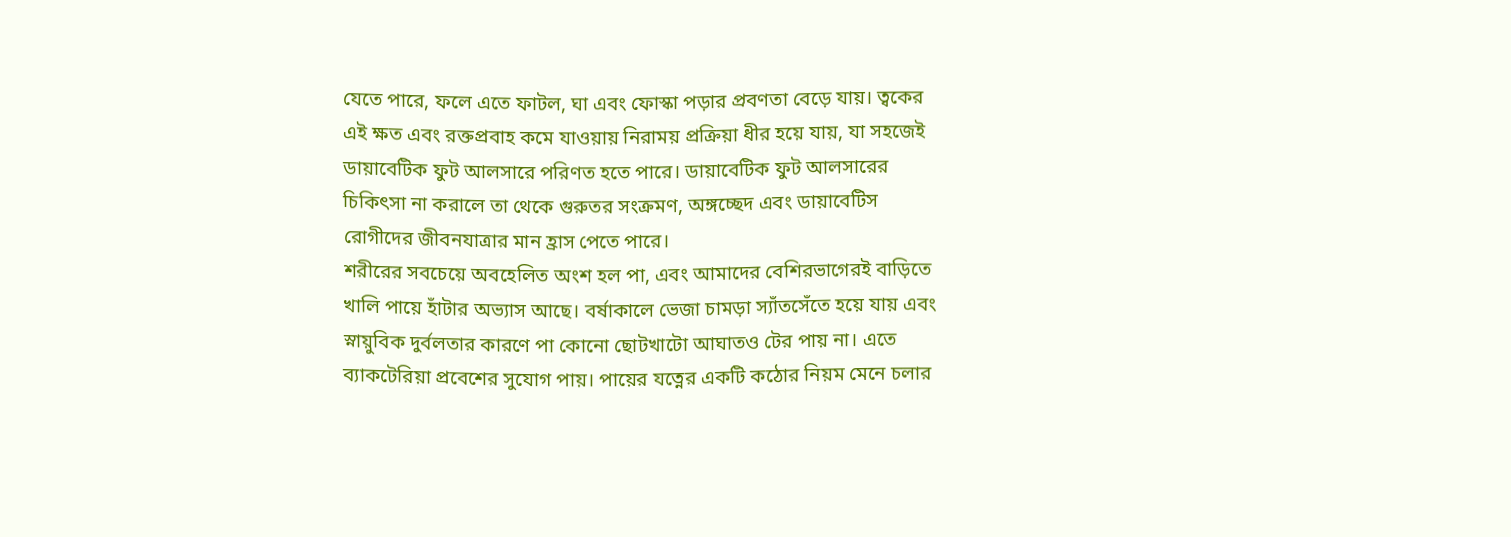যেতে পারে, ফলে এতে ফাটল, ঘা এবং ফোস্কা পড়ার প্রবণতা বেড়ে যায়। ত্বকের এই ক্ষত এবং রক্তপ্রবাহ কমে যাওয়ায় নিরাময় প্রক্রিয়া ধীর হয়ে যায়, যা সহজেই ডায়াবেটিক ফুট আলসারে পরিণত হতে পারে। ডায়াবেটিক ফুট আলসারের চিকিৎসা না করালে তা থেকে গুরুতর সংক্রমণ, অঙ্গচ্ছেদ এবং ডায়াবেটিস রোগীদের জীবনযাত্রার মান হ্রাস পেতে পারে।
শরীরের সবচেয়ে অবহেলিত অংশ হল পা, এবং আমাদের বেশিরভাগেরই বাড়িতে খালি পায়ে হাঁটার অভ্যাস আছে। বর্ষাকালে ভেজা চামড়া স্যাঁতসেঁতে হয়ে যায় এবং স্নায়ুবিক দুর্বলতার কারণে পা কোনো ছোটখাটো আঘাতও টের পায় না। এতে ব্যাকটেরিয়া প্রবেশের সুযোগ পায়। পায়ের যত্নের একটি কঠোর নিয়ম মেনে চলার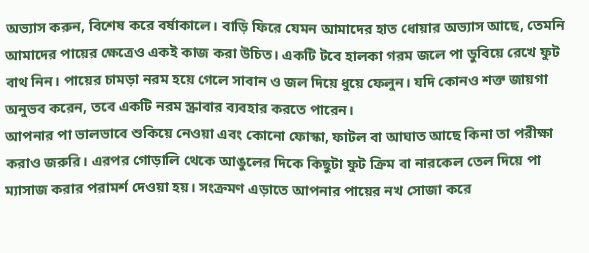অভ্যাস করুন, বিশেষ করে বর্ষাকালে। বাড়ি ফিরে যেমন আমাদের হাত ধোয়ার অভ্যাস আছে, তেমনি আমাদের পায়ের ক্ষেত্রেও একই কাজ করা উচিত। একটি টবে হালকা গরম জলে পা ডুবিয়ে রেখে ফুট বাথ নিন। পায়ের চামড়া নরম হয়ে গেলে সাবান ও জল দিয়ে ধুয়ে ফেলুন। যদি কোনও শক্ত জায়গা অনুভব করেন, তবে একটি নরম স্ক্রাবার ব্যবহার করতে পারেন।
আপনার পা ভালভাবে শুকিয়ে নেওয়া এবং কোনো ফোস্কা, ফাটল বা আঘাত আছে কিনা তা পরীক্ষা করাও জরুরি। এরপর গোড়ালি থেকে আঙুলের দিকে কিছুটা ফুট ক্রিম বা নারকেল তেল দিয়ে পা ম্যাসাজ করার পরামর্শ দেওয়া হয়। সংক্রমণ এড়াতে আপনার পায়ের নখ সোজা করে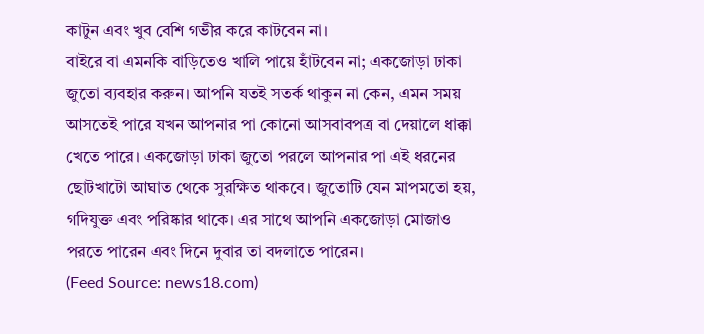কাটুন এবং খুব বেশি গভীর করে কাটবেন না।
বাইরে বা এমনকি বাড়িতেও খালি পায়ে হাঁটবেন না; একজোড়া ঢাকা জুতো ব্যবহার করুন। আপনি যতই সতর্ক থাকুন না কেন, এমন সময় আসতেই পারে যখন আপনার পা কোনো আসবাবপত্র বা দেয়ালে ধাক্কা খেতে পারে। একজোড়া ঢাকা জুতো পরলে আপনার পা এই ধরনের ছোটখাটো আঘাত থেকে সুরক্ষিত থাকবে। জুতোটি যেন মাপমতো হয়, গদিযুক্ত এবং পরিষ্কার থাকে। এর সাথে আপনি একজোড়া মোজাও পরতে পারেন এবং দিনে দুবার তা বদলাতে পারেন।
(Feed Source: news18.com)